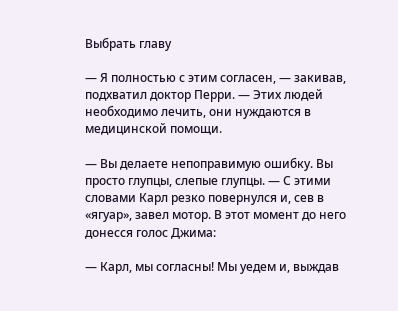Выбрать главу

— Я полностью с этим согласен, — закивав, подхватил доктор Перри. — Этих людей необходимо лечить, они нуждаются в медицинской помощи.

— Вы делаете непоправимую ошибку. Вы просто глупцы, слепые глупцы. — С этими словами Карл резко повернулся и, сев в «ягуар», завел мотор. В этот момент до него донесся голос Джима:

— Карл, мы согласны! Мы уедем и, выждав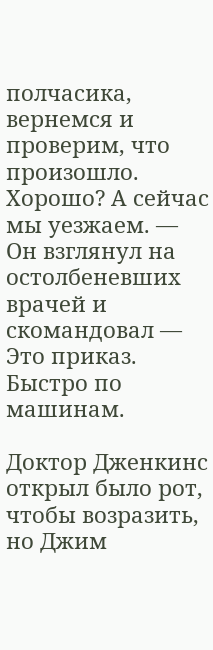полчасика, вернемся и проверим, что произошло. Хорошо? А сейчас мы уезжаем. — Он взглянул на остолбеневших врачей и скомандовал — Это приказ. Быстро по машинам.

Доктор Дженкинс открыл было рот, чтобы возразить, но Джим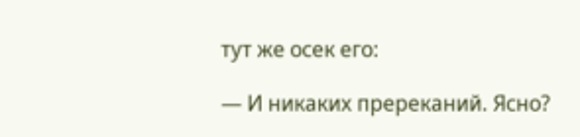тут же осек его:

— И никаких пререканий. Ясно?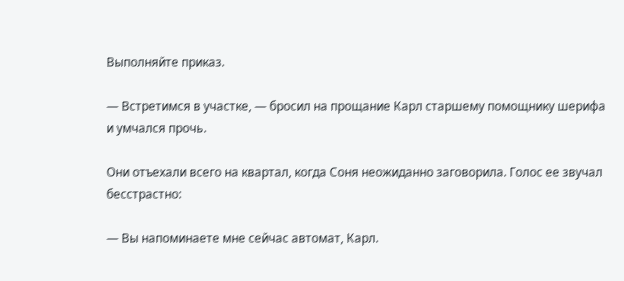Выполняйте приказ.

— Встретимся в участке, — бросил на прощание Карл старшему помощнику шерифа и умчался прочь.

Они отъехали всего на квартал, когда Соня неожиданно заговорила. Голос ее звучал бесстрастно:

— Вы напоминаете мне сейчас автомат, Карл.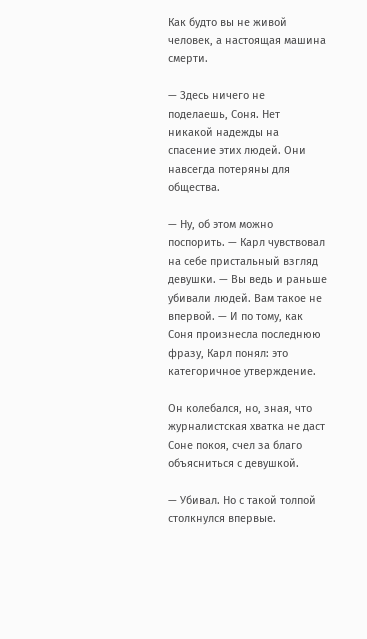Как будто вы не живой человек, а настоящая машина смерти.

— Здесь ничего не поделаешь, Соня. Нет никакой надежды на спасение этих людей. Они навсегда потеряны для общества.

— Ну, об этом можно поспорить. — Карл чувствовал на себе пристальный взгляд девушки. — Вы ведь и раньше убивали людей. Вам такое не впервой. — И по тому, как Соня произнесла последнюю фразу, Карл понял: это категоричное утверждение.

Он колебался, но, зная, что журналистская хватка не даст Соне покоя, счел за благо объясниться с девушкой.

— Убивал. Но с такой толпой столкнулся впервые.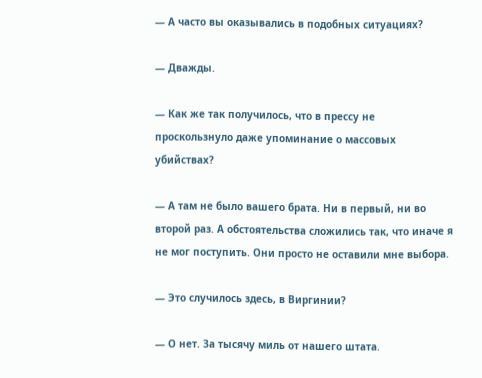— А часто вы оказывались в подобных ситуациях?

— Дважды.

— Как же так получилось, что в прессу не проскользнуло даже упоминание о массовых убийствах?

— А там не было вашего брата. Ни в первый, ни во второй раз. А обстоятельства сложились так, что иначе я не мог поступить. Они просто не оставили мне выбора.

— Это случилось здесь, в Виргинии?

— О нет. За тысячу миль от нашего штата.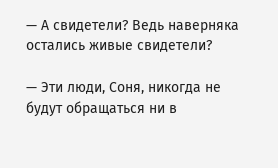— А свидетели? Ведь наверняка остались живые свидетели?

— Эти люди, Соня, никогда не будут обращаться ни в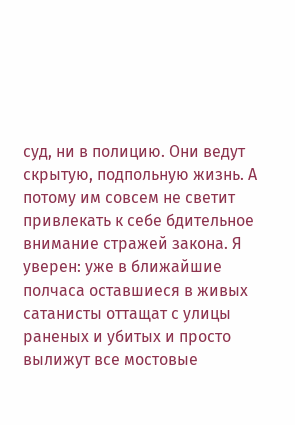суд, ни в полицию. Они ведут скрытую, подпольную жизнь. А потому им совсем не светит привлекать к себе бдительное внимание стражей закона. Я уверен: уже в ближайшие полчаса оставшиеся в живых сатанисты оттащат с улицы раненых и убитых и просто вылижут все мостовые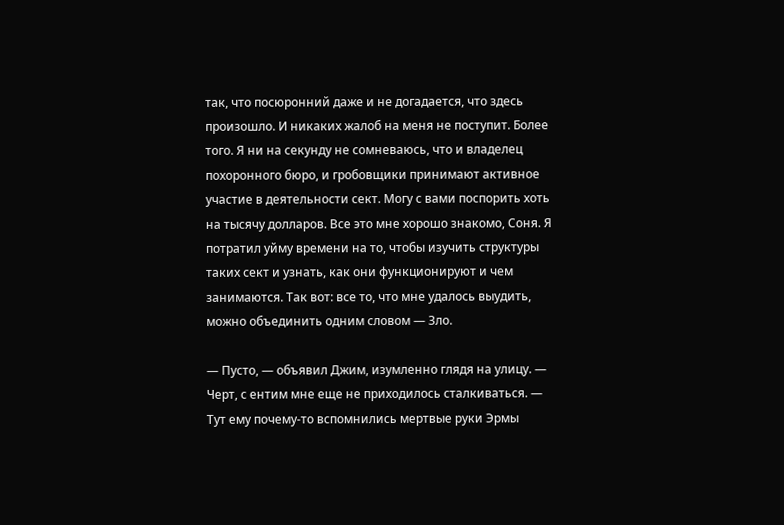так, что посюронний даже и не догадается, что здесь произошло. И никаких жалоб на меня не поступит. Более того. Я ни на секунду не сомневаюсь, что и владелец похоронного бюро, и гробовщики принимают активное участие в деятельности сект. Могу с вами поспорить хоть на тысячу долларов. Все это мне хорошо знакомо, Соня. Я потратил уйму времени на то, чтобы изучить структуры таких сект и узнать, как они функционируют и чем занимаются. Так вот: все то, что мне удалось выудить, можно объединить одним словом — Зло.

— Пусто, — объявил Джим, изумленно глядя на улицу. — Черт, с ентим мне еще не приходилось сталкиваться. — Тут ему почему-то вспомнились мертвые руки Эрмы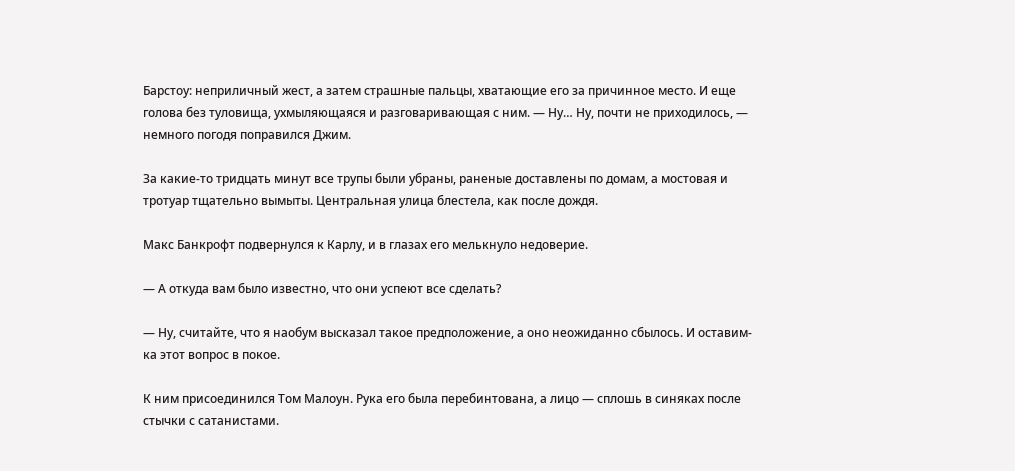Барстоу: неприличный жест, а затем страшные пальцы, хватающие его за причинное место. И еще голова без туловища, ухмыляющаяся и разговаривающая с ним. — Ну… Ну, почти не приходилось, — немного погодя поправился Джим.

За какие-то тридцать минут все трупы были убраны, раненые доставлены по домам, а мостовая и тротуар тщательно вымыты. Центральная улица блестела, как после дождя.

Макс Банкрофт подвернулся к Карлу, и в глазах его мелькнуло недоверие.

— А откуда вам было известно, что они успеют все сделать?

— Ну, считайте, что я наобум высказал такое предположение, а оно неожиданно сбылось. И оставим-ка этот вопрос в покое.

К ним присоединился Том Малоун. Рука его была перебинтована, а лицо — сплошь в синяках после стычки с сатанистами.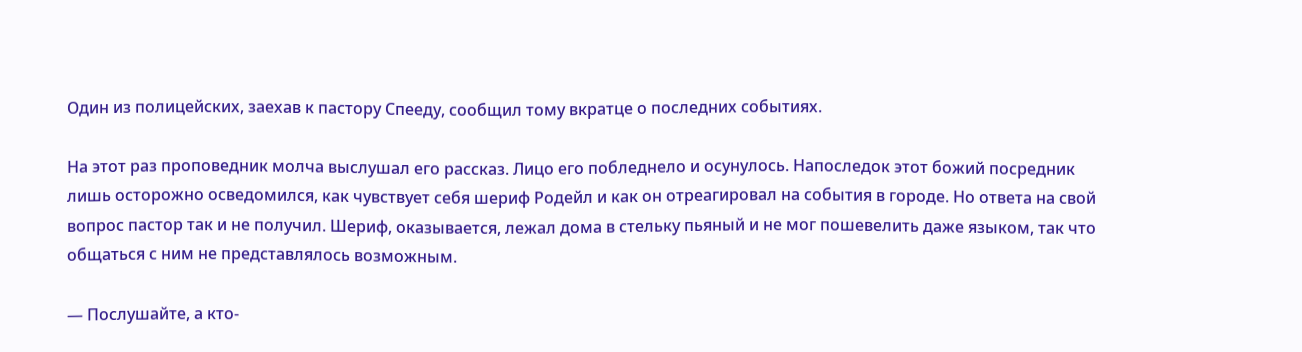Один из полицейских, заехав к пастору Спееду, сообщил тому вкратце о последних событиях.

На этот раз проповедник молча выслушал его рассказ. Лицо его побледнело и осунулось. Напоследок этот божий посредник лишь осторожно осведомился, как чувствует себя шериф Родейл и как он отреагировал на события в городе. Но ответа на свой вопрос пастор так и не получил. Шериф, оказывается, лежал дома в стельку пьяный и не мог пошевелить даже языком, так что общаться с ним не представлялось возможным.

— Послушайте, а кто-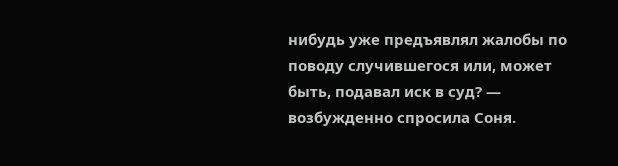нибудь уже предъявлял жалобы по поводу случившегося или, может быть, подавал иск в суд? — возбужденно спросила Соня.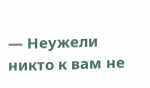— Неужели никто к вам не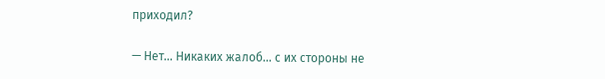приходил?

— Нет… Никаких жалоб… с их стороны не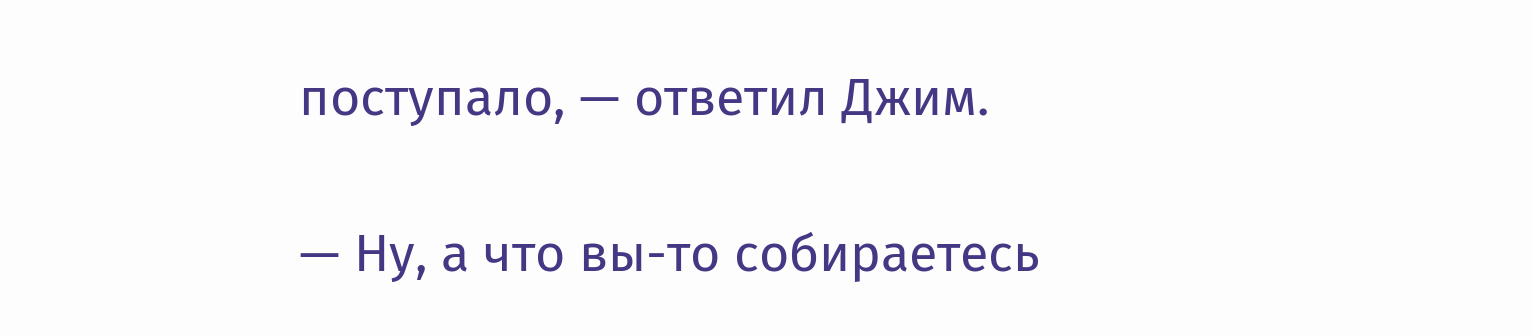поступало, — ответил Джим.

— Ну, а что вы-то собираетесь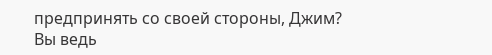предпринять со своей стороны, Джим? Вы ведь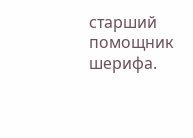старший помощник шерифа.